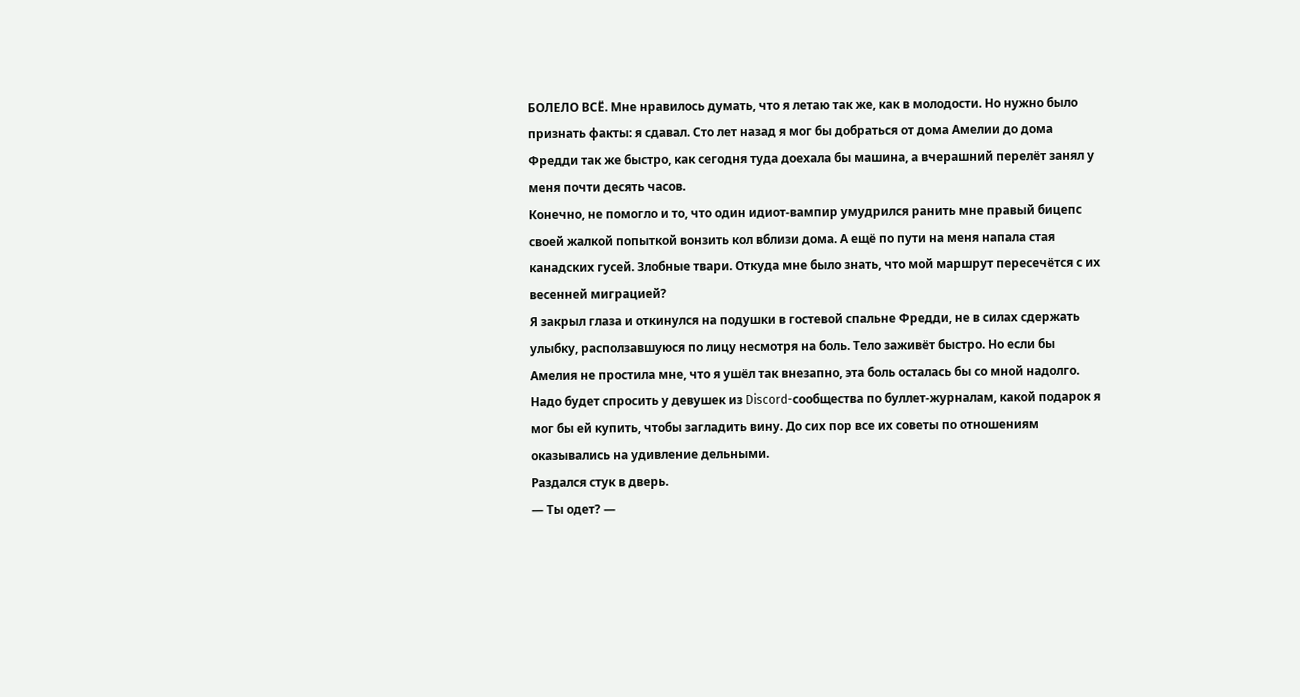БОЛЕЛО ВСЁ. Мне нравилось думать, что я летаю так же, как в молодости. Но нужно было признать факты: я сдавал. Сто лет назад я мог бы добраться от дома Амелии до дома Фредди так же быстро, как сегодня туда доехала бы машина, а вчерашний перелёт занял у меня почти десять часов.
Конечно, не помогло и то, что один идиот-вампир умудрился ранить мне правый бицепс своей жалкой попыткой вонзить кол вблизи дома. А ещё по пути на меня напала стая канадских гусей. Злобные твари. Откуда мне было знать, что мой маршрут пересечётся с их весенней миграцией?
Я закрыл глаза и откинулся на подушки в гостевой спальне Фредди, не в силах сдержать улыбку, расползавшуюся по лицу несмотря на боль. Тело заживёт быстро. Но если бы Амелия не простила мне, что я ушёл так внезапно, эта боль осталась бы со мной надолго.
Надо будет спросить у девушек из Discord-сообщества по буллет-журналам, какой подарок я мог бы ей купить, чтобы загладить вину. До сих пор все их советы по отношениям оказывались на удивление дельными.
Раздался стук в дверь.
— Ты одет? —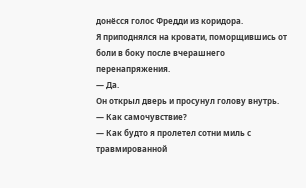донёсся голос Фредди из коридора.
Я приподнялся на кровати, поморщившись от боли в боку после вчерашнего перенапряжения.
— Да.
Он открыл дверь и просунул голову внутрь.
— Как самочувствие?
— Как будто я пролетел сотни миль с травмированной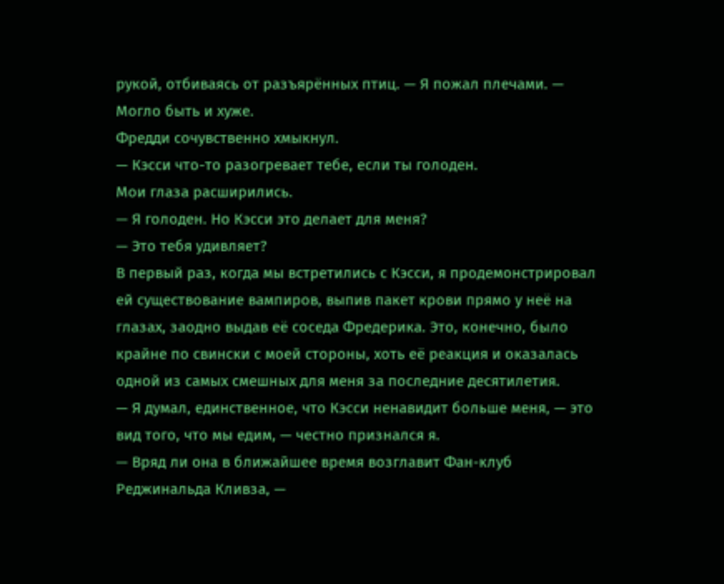рукой, отбиваясь от разъярённых птиц. — Я пожал плечами. — Могло быть и хуже.
Фредди сочувственно хмыкнул.
— Кэсси что-то разогревает тебе, если ты голоден.
Мои глаза расширились.
— Я голоден. Но Кэсси это делает для меня?
— Это тебя удивляет?
В первый раз, когда мы встретились с Кэсси, я продемонстрировал ей существование вампиров, выпив пакет крови прямо у неё на глазах, заодно выдав её соседа Фредерика. Это, конечно, было крайне по свински с моей стороны, хоть её реакция и оказалась одной из самых смешных для меня за последние десятилетия.
— Я думал, единственное, что Кэсси ненавидит больше меня, — это вид того, что мы едим, — честно признался я.
— Вряд ли она в ближайшее время возглавит Фан-клуб Реджинальда Кливза, —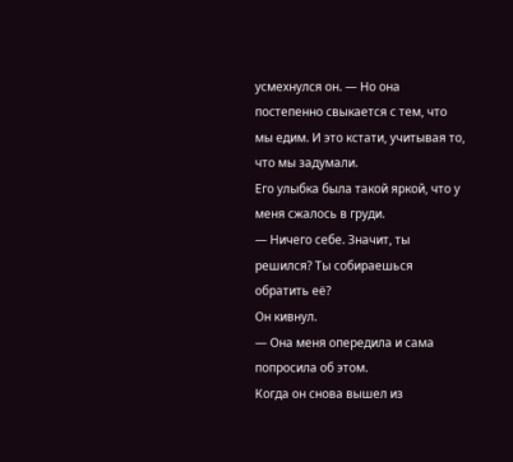усмехнулся он. — Но она постепенно свыкается с тем, что мы едим. И это кстати, учитывая то, что мы задумали.
Его улыбка была такой яркой, что у меня сжалось в груди.
— Ничего себе. Значит, ты решился? Ты собираешься обратить её?
Он кивнул.
— Она меня опередила и сама попросила об этом.
Когда он снова вышел из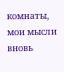комнаты, мои мысли вновь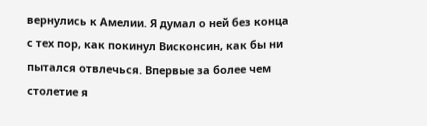вернулись к Амелии. Я думал о ней без конца с тех пор, как покинул Висконсин, как бы ни пытался отвлечься. Впервые за более чем столетие я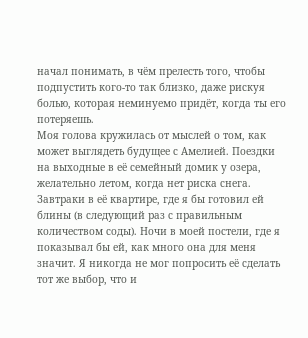начал понимать, в чём прелесть того, чтобы подпустить кого-то так близко, даже рискуя болью, которая неминуемо придёт, когда ты его потеряешь.
Моя голова кружилась от мыслей о том, как может выглядеть будущее с Амелией. Поездки на выходные в её семейный домик у озера, желательно летом, когда нет риска снега. Завтраки в её квартире, где я бы готовил ей блины (в следующий раз с правильным количеством соды). Ночи в моей постели, где я показывал бы ей, как много она для меня значит. Я никогда не мог попросить её сделать тот же выбор, что и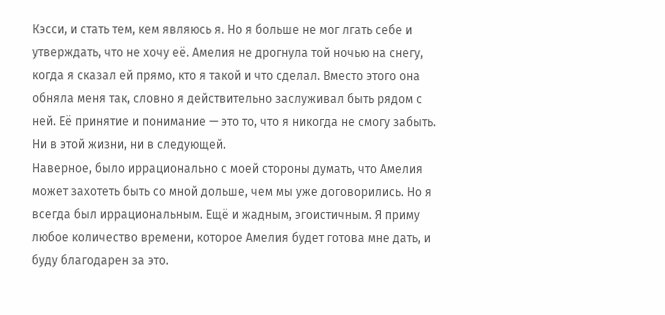Кэсси, и стать тем, кем являюсь я. Но я больше не мог лгать себе и утверждать, что не хочу её. Амелия не дрогнула той ночью на снегу, когда я сказал ей прямо, кто я такой и что сделал. Вместо этого она обняла меня так, словно я действительно заслуживал быть рядом с ней. Её принятие и понимание — это то, что я никогда не смогу забыть. Ни в этой жизни, ни в следующей.
Наверное, было иррационально с моей стороны думать, что Амелия может захотеть быть со мной дольше, чем мы уже договорились. Но я всегда был иррациональным. Ещё и жадным, эгоистичным. Я приму любое количество времени, которое Амелия будет готова мне дать, и буду благодарен за это.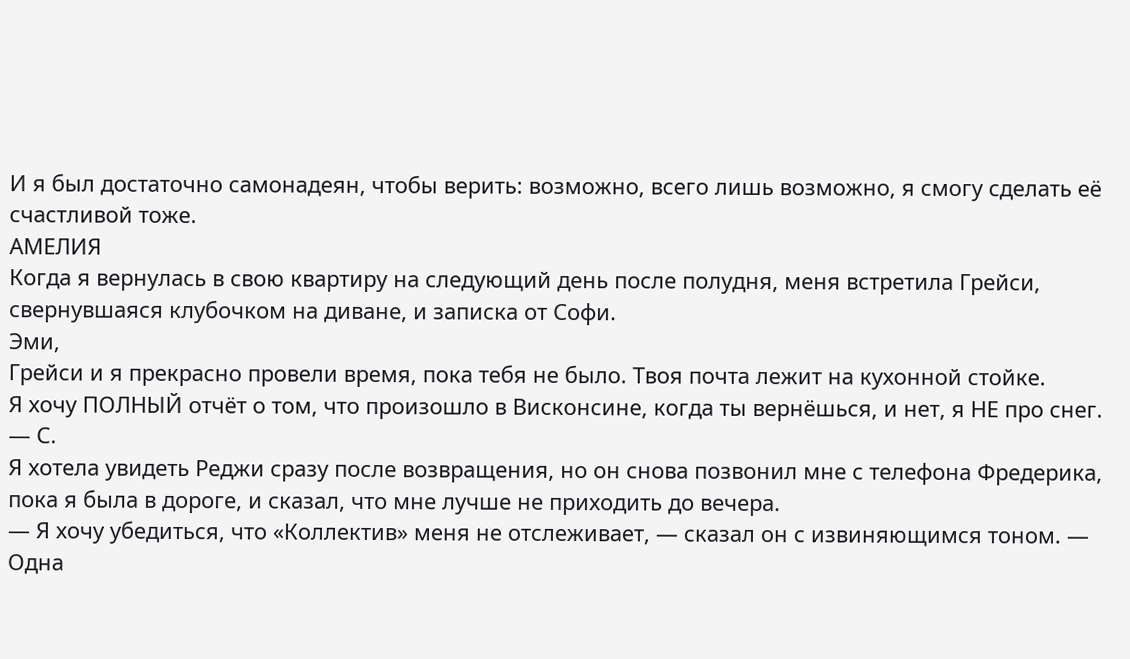И я был достаточно самонадеян, чтобы верить: возможно, всего лишь возможно, я смогу сделать её счастливой тоже.
АМЕЛИЯ
Когда я вернулась в свою квартиру на следующий день после полудня, меня встретила Грейси, свернувшаяся клубочком на диване, и записка от Софи.
Эми,
Грейси и я прекрасно провели время, пока тебя не было. Твоя почта лежит на кухонной стойке.
Я хочу ПОЛНЫЙ отчёт о том, что произошло в Висконсине, когда ты вернёшься, и нет, я НЕ про снег.
— С.
Я хотела увидеть Реджи сразу после возвращения, но он снова позвонил мне с телефона Фредерика, пока я была в дороге, и сказал, что мне лучше не приходить до вечера.
— Я хочу убедиться, что «Коллектив» меня не отслеживает, — сказал он с извиняющимся тоном. — Одна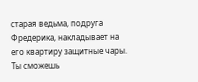старая ведьма, подруга Фредерика, накладывает на его квартиру защитные чары. Ты сможешь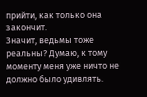прийти, как только она закончит.
Значит, ведьмы тоже реальны? Думаю, к тому моменту меня уже ничто не должно было удивлять.